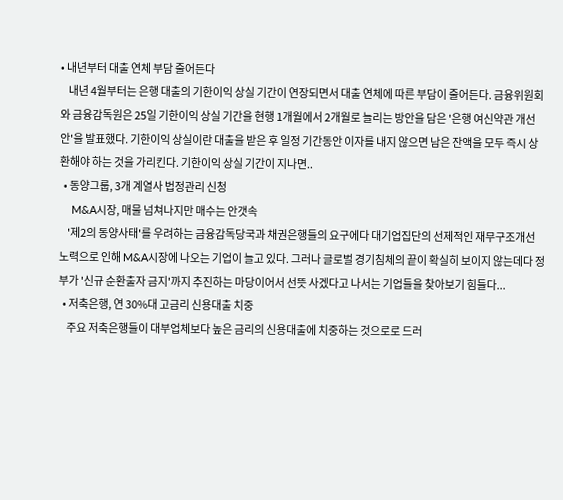• 내년부터 대출 연체 부담 줄어든다
    내년 4월부터는 은행 대출의 기한이익 상실 기간이 연장되면서 대출 연체에 따른 부담이 줄어든다. 금융위원회와 금융감독원은 25일 기한이익 상실 기간을 현행 1개월에서 2개월로 늘리는 방안을 담은 '은행 여신약관 개선안'을 발표했다. 기한이익 상실이란 대출을 받은 후 일정 기간동안 이자를 내지 않으면 남은 잔액을 모두 즉시 상환해야 하는 것을 가리킨다. 기한이익 상실 기간이 지나면..
  • 동양그룹, 3개 계열사 법정관리 신청
    M&A시장, 매물 넘쳐나지만 매수는 안갯속
    '제2의 동양사태'를 우려하는 금융감독당국과 채권은행들의 요구에다 대기업집단의 선제적인 재무구조개선 노력으로 인해 M&A시장에 나오는 기업이 늘고 있다. 그러나 글로벌 경기침체의 끝이 확실히 보이지 않는데다 정부가 '신규 순환출자 금지'까지 추진하는 마당이어서 선뜻 사겠다고 나서는 기업들을 찾아보기 힘들다...
  • 저축은행, 연 30%대 고금리 신용대출 치중
    주요 저축은행들이 대부업체보다 높은 금리의 신용대출에 치중하는 것으로로 드러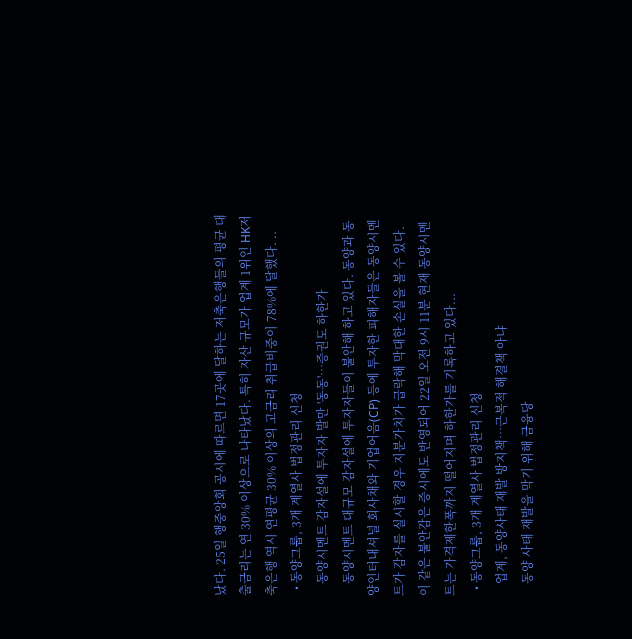났다. 25일 행중앙회 공시에 따르면 17곳에 달하는 저축은행들의 평균 대출금리는 연 30% 이상으로 나타났다. 특히 자산 규모가 업계 1위인 HK저축은행 역시 연평균 30% 이상의 고금리 취급비중이 78%에 달했다. ..
  • 동양그룹, 3개 계열사 법정관리 신청
    동양시멘트 감자설에 투자자 발만 '동동'…증권도 하한가
    동양시멘트 대규모 감자설에 투자자들이 불안해 하고 있다. 동양과 동양인터내셔널 회사채와 기업어음(CP) 등에 투자한 피해자들은 동양시멘트가 감자를 실시할 경우 지분가치가 급락해 막대한 손실을 볼 수 있다. 이 같은 불안감은 증시에도 반영되어 22일 오전 9시 11분 현재 동양시멘트는 가격제한폭까지 떨어지며 하한가를 기록하고 있다...
  • 동양그룹, 3개 계열사 법정관리 신청
    업계, 동양사태 재발 방지책…근복적 해결책 아냐
    동양 사태 재발을 막기 위해 금융당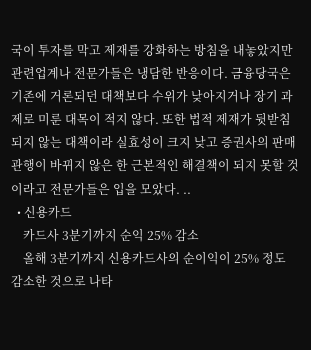국이 투자를 막고 제재를 강화하는 방침을 내놓았지만 관련업계나 전문가들은 냉담한 반응이다. 금융당국은 기존에 거론되던 대책보다 수위가 낮아지거나 장기 과제로 미룬 대목이 적지 않다. 또한 법적 제재가 뒷받침되지 않는 대책이라 실효성이 크지 낮고 증권사의 판매 관행이 바뀌지 않은 한 근본적인 해결책이 되지 못할 것이라고 전문가들은 입을 모았다. ..
  • 신용카드
    카드사 3분기까지 순익 25% 감소
    올해 3분기까지 신용카드사의 순이익이 25% 정도 감소한 것으로 나타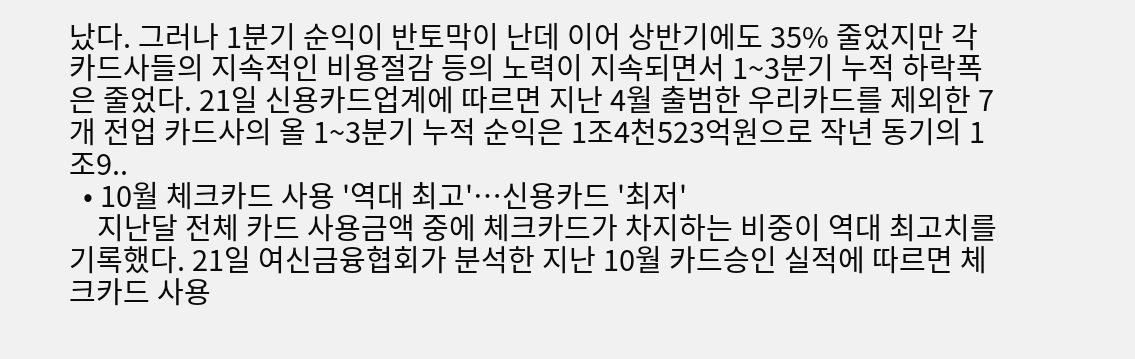났다. 그러나 1분기 순익이 반토막이 난데 이어 상반기에도 35% 줄었지만 각 카드사들의 지속적인 비용절감 등의 노력이 지속되면서 1~3분기 누적 하락폭은 줄었다. 21일 신용카드업계에 따르면 지난 4월 출범한 우리카드를 제외한 7개 전업 카드사의 올 1~3분기 누적 순익은 1조4천523억원으로 작년 동기의 1조9..
  • 10월 체크카드 사용 '역대 최고'…신용카드 '최저'
    지난달 전체 카드 사용금액 중에 체크카드가 차지하는 비중이 역대 최고치를 기록했다. 21일 여신금융협회가 분석한 지난 10월 카드승인 실적에 따르면 체크카드 사용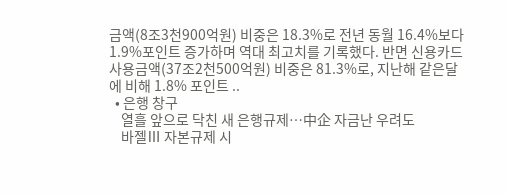금액(8조3천900억원) 비중은 18.3%로 전년 동월 16.4%보다 1.9%포인트 증가하며 역대 최고치를 기록했다. 반면 신용카드 사용금액(37조2천500억원) 비중은 81.3%로, 지난해 같은달에 비해 1.8% 포인트 ..
  • 은행 창구
    열흘 앞으로 닥친 새 은행규제…中企 자금난 우려도
    바젤Ⅲ 자본규제 시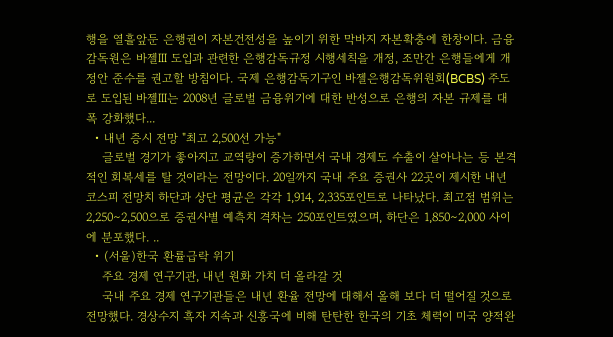행을 열흘앞둔 은행권이 자본건전성을 높이기 위한 막바지 자본확충에 한창이다. 금융감독원은 바젤Ⅲ 도입과 관련한 은행감독규정 시행세칙을 개정, 조만간 은행들에게 개정안 준수를 권고할 방침이다. 국제 은행감독기구인 바젤은행감독위원회(BCBS) 주도로 도입된 바젤Ⅲ는 2008년 글로벌 금융위기에 대한 반성으로 은행의 자본 규제를 대폭 강화했다...
  • 내년 증시 전망 "최고 2,500선 가능"
    글로벌 경기가 좋아지고 교역량이 증가하면서 국내 경제도 수출이 살아나는 등 본격적인 회복세를 탈 것이라는 전망이다. 20일까지 국내 주요 증권사 22곳이 제시한 내년 코스피 전망치 하단과 상단 평균은 각각 1,914, 2,335포인트로 나타났다. 최고점 범위는 2,250∼2,500으로 증권사별 예측치 격차는 250포인트였으며, 하단은 1,850∼2,000 사이에 분포했다. ..
  • (서울)한국 환률급락 위기
    주요 경제 연구기관, 내년 원화 가치 더 올라갈 것
    국내 주요 경제 연구기관들은 내년 환율 전망에 대해서 올해 보다 더 떨어질 것으로 전망했다. 경상수지 흑자 지속과 신흥국에 비해 탄탄한 한국의 기초 체력이 미국 양적완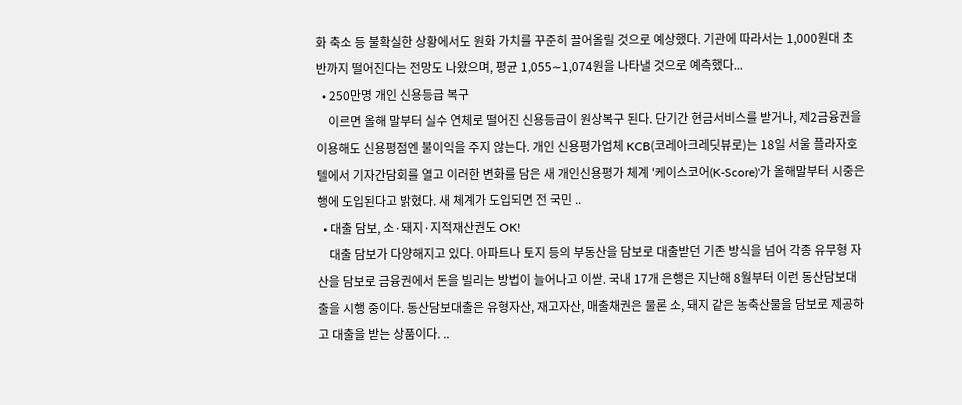화 축소 등 불확실한 상황에서도 원화 가치를 꾸준히 끌어올릴 것으로 예상했다. 기관에 따라서는 1,000원대 초반까지 떨어진다는 전망도 나왔으며, 평균 1,055∼1,074원을 나타낼 것으로 예측했다...
  • 250만명 개인 신용등급 복구
    이르면 올해 말부터 실수 연체로 떨어진 신용등급이 원상복구 된다. 단기간 현금서비스를 받거나, 제2금융권을 이용해도 신용평점엔 불이익을 주지 않는다. 개인 신용평가업체 KCB(코레아크레딧뷰로)는 18일 서울 플라자호텔에서 기자간담회를 열고 이러한 변화를 담은 새 개인신용평가 체계 '케이스코어(K-Score)'가 올해말부터 시중은행에 도입된다고 밝혔다. 새 체계가 도입되면 전 국민 ..
  • 대출 담보, 소·돼지·지적재산권도 OK!
    대출 담보가 다양해지고 있다. 아파트나 토지 등의 부동산을 담보로 대출받던 기존 방식을 넘어 각종 유무형 자산을 담보로 금융권에서 돈을 빌리는 방법이 늘어나고 이싿. 국내 17개 은행은 지난해 8월부터 이런 동산담보대출을 시행 중이다. 동산담보대출은 유형자산, 재고자산, 매출채권은 물론 소, 돼지 같은 농축산물을 담보로 제공하고 대출을 받는 상품이다. ..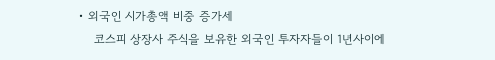• 외국인 시가총액 비중 증가세
    코스피 상장사 주식을 보유한 외국인 투자자들이 1년사이에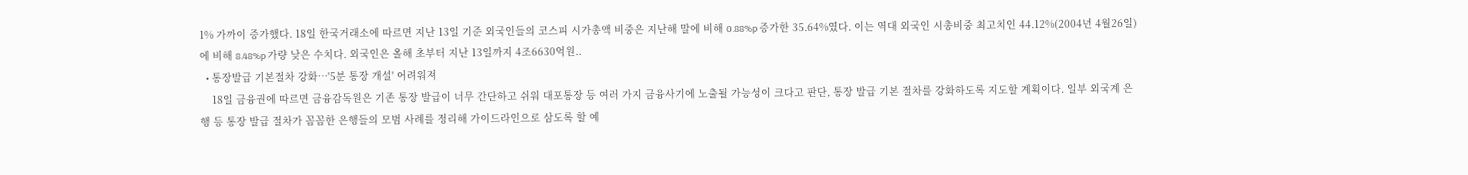1% 가까이 증가했다. 18일 한국거래소에 따르면 지난 13일 기준 외국인들의 코스피 시가총액 비중은 지난해 말에 비해 0.88%p 증가한 35.64%였다. 이는 역대 외국인 시총비중 최고치인 44.12%(2004년 4월26일)에 비해 8.48%p 가량 낮은 수치다. 외국인은 올해 초부터 지난 13일까지 4조6630억원..
  • 통장발급 기본절차 강화…'5분 통장 개설' 어려워져
    18일 금융권에 따르면 금융감독원은 기존 통장 발급이 너무 간단하고 쉬워 대포통장 등 여러 가지 금융사기에 노출될 가능성이 크다고 판단, 통장 발급 기본 절차를 강화하도록 지도할 계획이다. 일부 외국계 은행 등 통장 발급 절차가 꼼꼼한 은행들의 모범 사례를 정리해 가이드라인으로 삼도록 할 예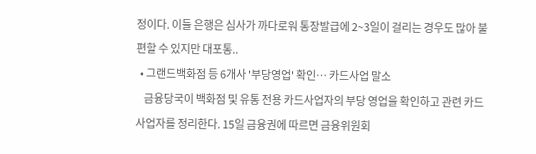정이다. 이들 은행은 심사가 까다로워 통장발급에 2~3일이 걸리는 경우도 많아 불편할 수 있지만 대포통..
  • 그랜드백화점 등 6개사 '부당영업' 확인… 카드사업 말소
    금융당국이 백화점 및 유통 전용 카드사업자의 부당 영업을 확인하고 관련 카드사업자를 정리한다. 15일 금융권에 따르면 금융위원회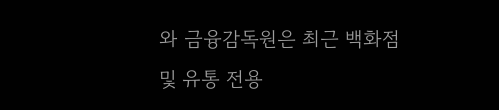와 금융감독원은 최근 백화점 및 유통 전용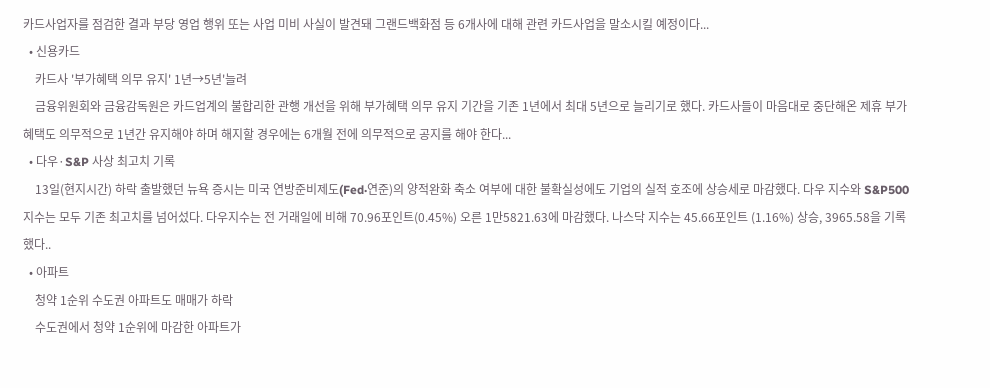카드사업자를 점검한 결과 부당 영업 행위 또는 사업 미비 사실이 발견돼 그랜드백화점 등 6개사에 대해 관련 카드사업을 말소시킬 예정이다...
  • 신용카드
    카드사 '부가혜택 의무 유지' 1년→5년'늘려
    금융위원회와 금융감독원은 카드업계의 불합리한 관행 개선을 위해 부가혜택 의무 유지 기간을 기존 1년에서 최대 5년으로 늘리기로 했다. 카드사들이 마음대로 중단해온 제휴 부가 혜택도 의무적으로 1년간 유지해야 하며 해지할 경우에는 6개월 전에 의무적으로 공지를 해야 한다...
  • 다우·S&P 사상 최고치 기록
    13일(현지시간) 하락 출발했던 뉴욕 증시는 미국 연방준비제도(Fed·연준)의 양적완화 축소 여부에 대한 불확실성에도 기업의 실적 호조에 상승세로 마감했다. 다우 지수와 S&P500 지수는 모두 기존 최고치를 넘어섰다. 다우지수는 전 거래일에 비해 70.96포인트(0.45%) 오른 1만5821.63에 마감했다. 나스닥 지수는 45.66포인트 (1.16%) 상승, 3965.58을 기록했다..
  • 아파트
    청약 1순위 수도권 아파트도 매매가 하락
    수도권에서 청약 1순위에 마감한 아파트가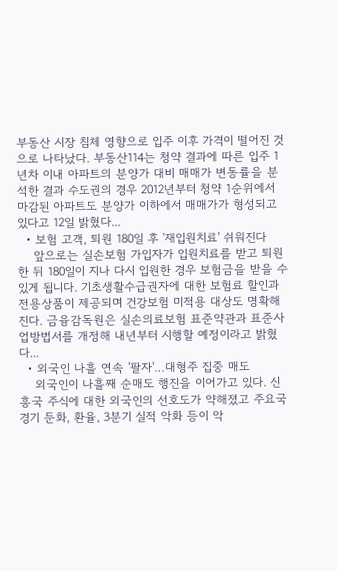부동산 시장 침체 영향으로 입주 이후 가격이 떨어진 것으로 나타났다. 부동산114는 청약 결과에 따른 입주 1년차 이내 아파트의 분양가 대비 매매가 변동률을 분석한 결과 수도권의 경우 2012년부터 청약 1순위에서 마감된 아파트도 분양가 이하에서 매매가가 형성되고 있다고 12일 밝혔다...
  • 보험 고객, 퇴원 180일 후 '재입원치료' 쉬워진다
    앞으로는 실손보험 가입자가 입원치료를 받고 퇴원한 뒤 180일이 지나 다시 입원한 경우 보험금을 받을 수 있게 됩니다. 기초생활수급권자에 대한 보험료 할인과 전용상품이 제공되며 건강보험 미적용 대상도 명확해진다. 금융감독원은 실손의료보험 표준약관과 표준사업방법서를 개정해 내년부터 시행할 예정이라고 밝혔다...
  • 외국인 나흘 연속 '팔자'…대형주 집중 매도
    외국인이 나흘째 순매도 행진을 이어가고 있다. 신흥국 주식에 대한 외국인의 선호도가 약해졌고 주요국 경기 둔화, 환율, 3분기 실적 악화 등이 악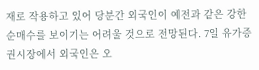재로 작용하고 있어 당분간 외국인이 예전과 같은 강한 순매수를 보이기는 어려울 것으로 전망된다. 7일 유가증권시장에서 외국인은 오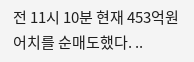전 11시 10분 현재 453억원 어치를 순매도했다. ..